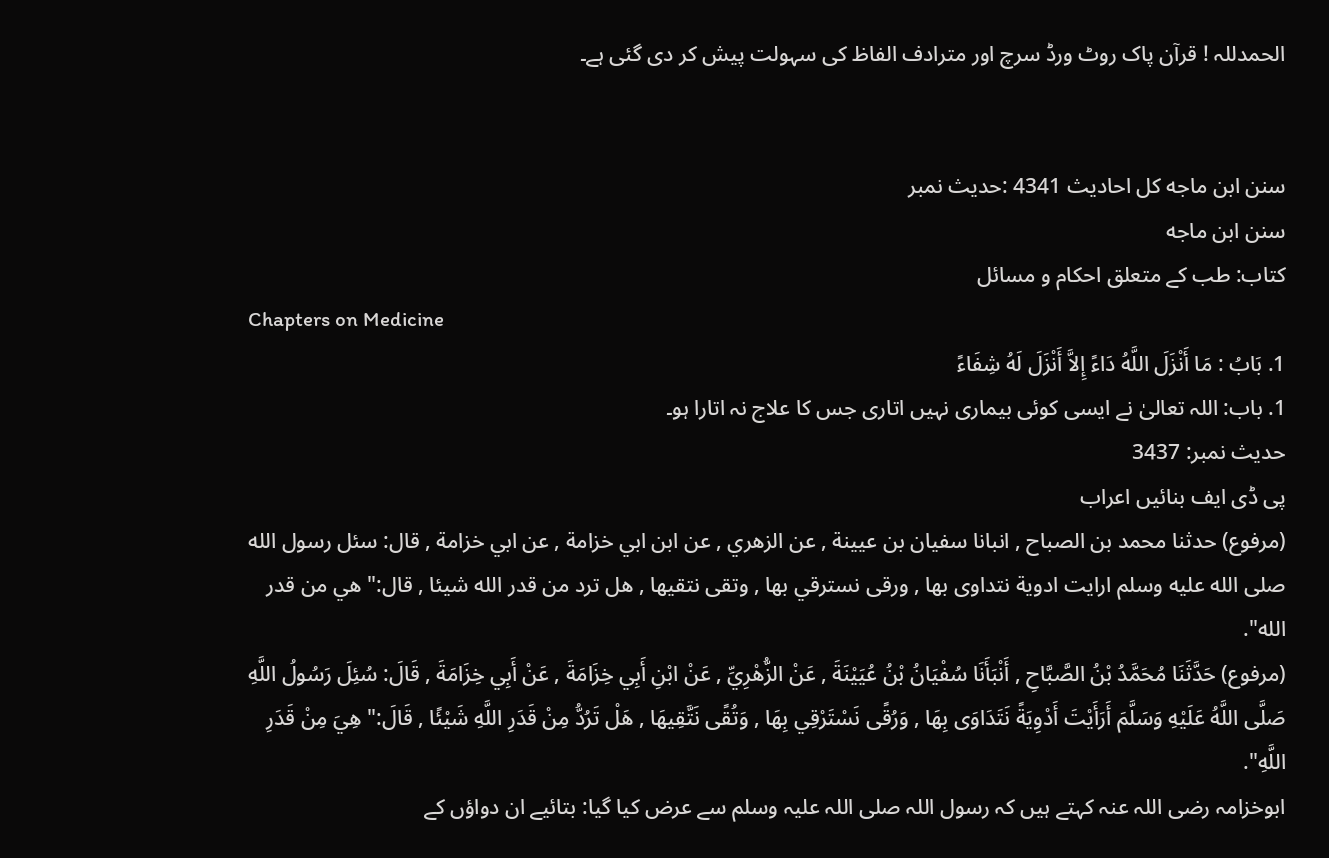الحمدللہ ! قرآن پاک روٹ ورڈ سرچ اور مترادف الفاظ کی سہولت پیش کر دی گئی ہے۔


سنن ابن ماجه کل احادیث 4341 :حدیث نمبر
سنن ابن ماجه
کتاب: طب کے متعلق احکام و مسائل
Chapters on Medicine
1. بَابُ : مَا أَنْزَلَ اللَّهُ دَاءً إِلاَّ أَنْزَلَ لَهُ شِفَاءً
1. باب: اللہ تعالیٰ نے ایسی کوئی بیماری نہیں اتاری جس کا علاج نہ اتارا ہو۔
حدیث نمبر: 3437
پی ڈی ایف بنائیں اعراب
(مرفوع) حدثنا محمد بن الصباح , انبانا سفيان بن عيينة , عن الزهري , عن ابن ابي خزامة , عن ابي خزامة , قال: سئل رسول الله صلى الله عليه وسلم ارايت ادوية نتداوى بها , ورقى نسترقي بها , وتقى نتقيها , هل ترد من قدر الله شيئا , قال:" هي من قدر الله".
(مرفوع) حَدَّثَنَا مُحَمَّدُ بْنُ الصَّبَّاحِ , أَنْبَأَنَا سُفْيَانُ بْنُ عُيَيْنَةَ , عَنْ الزُّهْرِيِّ , عَنْ ابْنِ أَبِي خِزَامَةَ , عَنْ أَبِي خِزَامَةَ , قَالَ: سُئِلَ رَسُولُ اللَّهِ صَلَّى اللَّهُ عَلَيْهِ وَسَلَّمَ أَرَأَيْتَ أَدْوِيَةً نَتَدَاوَى بِهَا , وَرُقًى نَسْتَرْقِي بِهَا , وَتُقًى نَتَّقِيهَا , هَلْ تَرُدُّ مِنْ قَدَرِ اللَّهِ شَيْئًا , قَالَ:" هِيَ مِنْ قَدَرِ اللَّهِ".
ابوخزامہ رضی اللہ عنہ کہتے ہیں کہ رسول اللہ صلی اللہ علیہ وسلم سے عرض کیا گیا: بتائیے ان دواؤں کے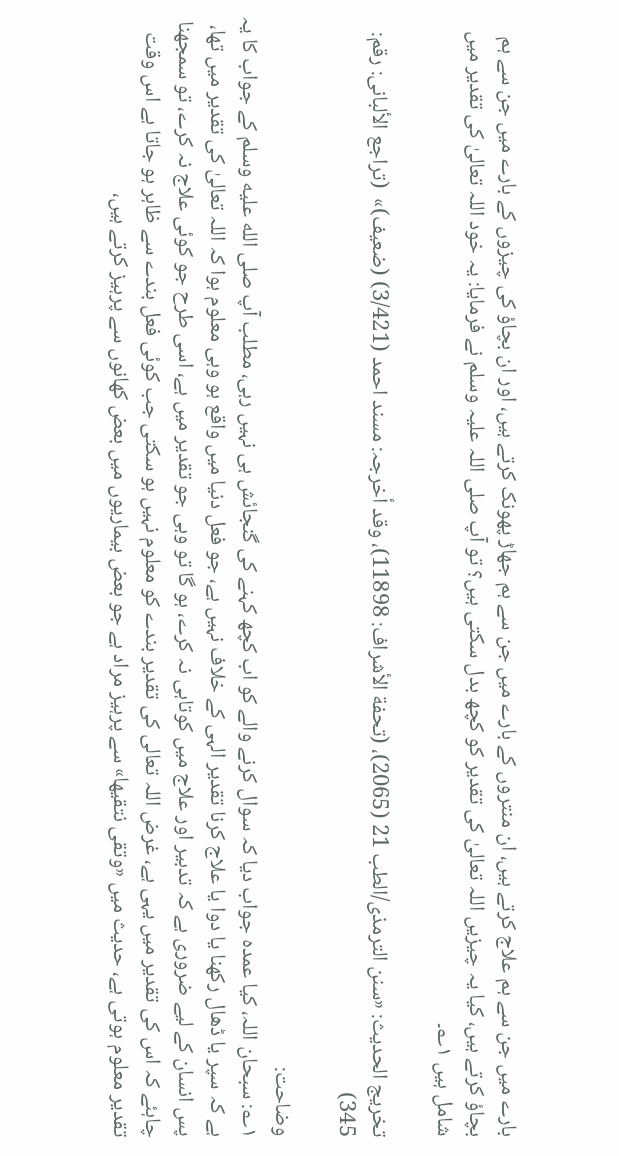بارے میں جن سے ہم علاج کرتے ہیں، ان منتروں کے بارے میں جن سے ہم جھاڑ پھونک کرتے ہیں، اور ان بچاؤ کی چیزوں کے بارے میں جن سے ہم بچاؤ کرتے ہیں، کیا یہ چیزیں اللہ تعالیٰ کی تقدیر کو کچھ بدل سکتی ہیں؟ تو آپ صلی اللہ علیہ وسلم نے فرمایا: یہ خود اللہ تعالیٰ کی تقدیر میں شامل ہیں ۱؎۔

تخریج الحدیث: «سنن الترمذی/الطب 21 (2065)، (تحفة الأشراف: 11898)، وقد أخرجہ: مسند احمد (3/421) (ضعیف)»  (تراجع الألبانی: رقم: 345)

وضاحت:
۱؎: سبحان اللہ، کیا عمدہ جواب دیا کہ سوال کرنے والے کو اب کچھ کہنے کی گنجائش ہی نہیں رہی، مطلب آپ صلى الله عليه وسلم کے جواب کا یہ ہے کہ سپر یا ڈھال رکھنا یا دوا یا علاج کرنا تقدیر الہی کے خلاف نہیں ہے، جو فعل دنیا میں واقع ہو وہی معلوم ہوا کہ اللہ تعالیٰ کی تقدیر میں تھا، پس انسان کے لیے ضروری ہے کہ تدبیر اور علاج میں کوتاہی نہ کرے، ہو گا تو وہی جو تقدیر میں ہے، اسی طرح جو کوئی علاج نہ کرے، تو سمجھنا چاہئے کہ اس کی تقدیر میں یہی ہے، غرض اللہ تعالی کی تقدیر بندے کو معلوم نہیں ہو سکتی جب کوئی فعل بندے سے ظاہر ہو جاتا ہے اس وقت تقدیر معلوم ہوتی ہے، حدیث میں «وتقى نتقيها» سے پرہیز مراد ہے جو بعض بیماریوں میں بعض کھانوں سے پرہیز کرتے ہیں،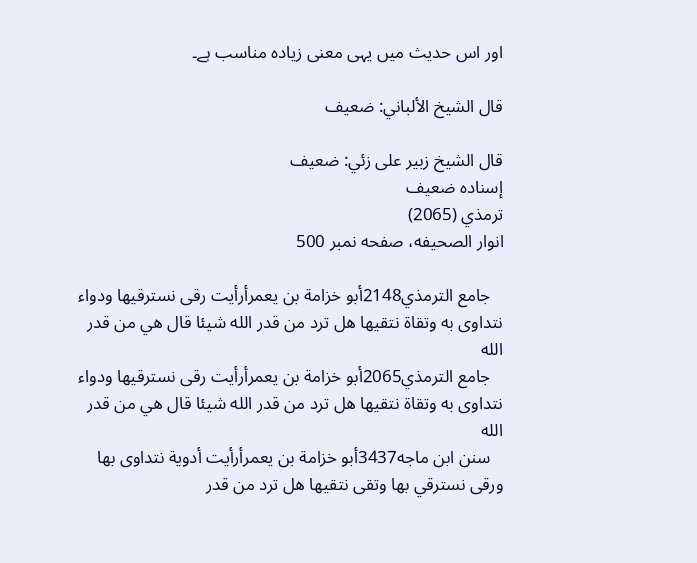اور اس حدیث میں یہی معنی زیادہ مناسب ہے۔

قال الشيخ الألباني: ضعيف

قال الشيخ زبير على زئي: ضعيف
إسناده ضعيف
ترمذي (2065)
انوار الصحيفه، صفحه نمبر 500

   جامع الترمذي2148أبو خزامة بن يعمرأرأيت رقى نسترقيها ودواء نتداوى به وتقاة نتقيها هل ترد من قدر الله شيئا قال هي من قدر الله
   جامع الترمذي2065أبو خزامة بن يعمرأرأيت رقى نسترقيها ودواء نتداوى به وتقاة نتقيها هل ترد من قدر الله شيئا قال هي من قدر الله
   سنن ابن ماجه3437أبو خزامة بن يعمرأرأيت أدوية نتداوى بها ورقى نسترقي بها وتقى نتقيها هل ترد من قدر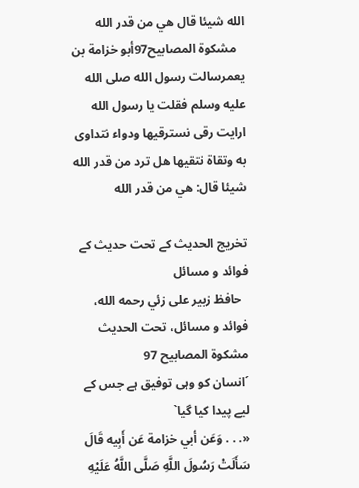الله شيئا قال هي من قدر الله
   مشكوة المصابيح97أبو خزامة بن يعمرسالت رسول الله صلى الله عليه وسلم فقلت يا رسول الله ارايت رقى نسترقيها ودواء نتداوى به وتقاة نتقيها هل ترد من قدر الله شيئا قال: هي من قدر الله

تخریج الحدیث کے تحت حدیث کے فوائد و مسائل
  حافظ زبير على زئي رحمه الله، فوائد و مسائل، تحت الحديث مشكوة المصابيح 97
´انسان کو وہی توفیق ہے جس کے لیے پیدا کیا گیا`
«. . . وَعَن أبي خزامة عَن أَبِيه قَالَ سَأَلَتْ رَسُولَ اللَّهِ صَلَّى اللَّهُ عَلَيْهِ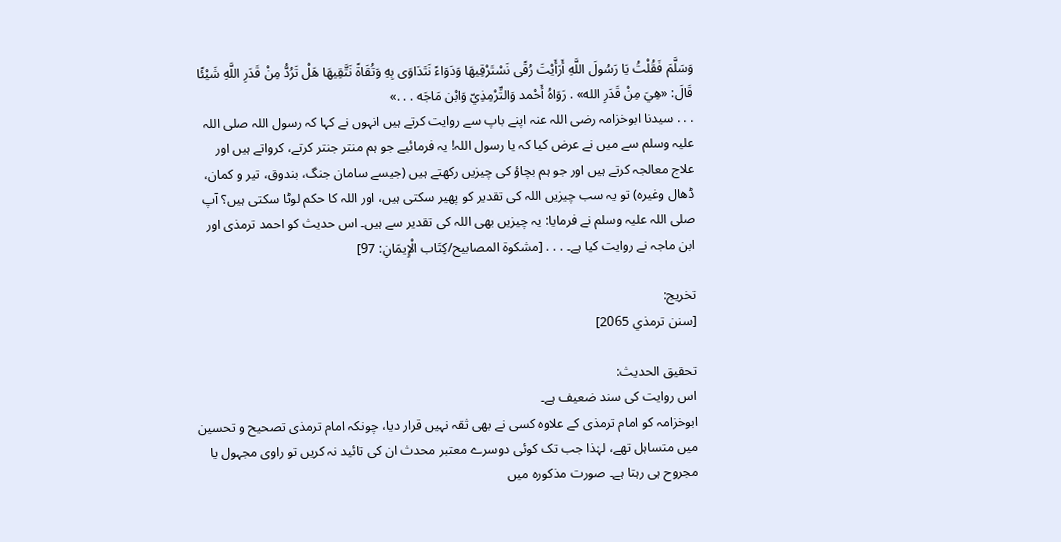وَسَلَّمَ فَقُلْتُ يَا رَسُولَ اللَّهِ أَرَأَيْتَ رُقًى نَسْتَرْقِيهَا وَدَوَاءً نَتَدَاوَى بِهِ وَتُقَاةً نَتَّقِيهَا هَلْ تَرُدُّ مِنْ قَدَرِ اللَّهِ شَيْئًا قَالَ: «هِيَ مِنْ قَدَرِ الله» . رَوَاهُ أَحْمد وَالتِّرْمِذِيّ وَابْن مَاجَه . . .»
. . . سیدنا ابوخزامہ رضی اللہ عنہ اپنے باپ سے روایت کرتے ہیں انہوں نے کہا کہ رسول اللہ صلی اللہ علیہ وسلم سے میں نے عرض کیا کہ یا رسول اللہ! یہ فرمائیے جو ہم منتر جنتر کرتے، کرواتے ہیں اور علاج معالجہ کرتے ہیں اور جو ہم بچاؤ کی چیزیں رکھتے ہیں (جیسے سامان جنگ، بندوق، تیر و کمان، ڈھال وغیرہ) تو یہ سب چیزیں اللہ کی تقدیر کو پھیر سکتی ہیں، اور اللہ کا حکم لوٹا سکتی ہیں؟ آپ صلی اللہ علیہ وسلم نے فرمایا: یہ چیزیں بھی اللہ کی تقدیر سے ہیں۔ اس حدیث کو احمد ترمذی اور ابن ماجہ نے روایت کیا ہے۔ . . . [مشكوة المصابيح/كِتَاب الْإِيمَانِ: 97]

تخریج:
[سنن ترمذي 2065]

تحقیق الحدیث:
اس روایت کی سند ضعیف ہے۔
ابوخزامہ کو امام ترمذی کے علاوہ کسی نے بھی ثقہ نہیں قرار دیا، چونکہ امام ترمذی تصحیح و تحسین میں متساہل تھے، لہٰذا جب تک کوئی دوسرے معتبر محدث ان کی تائید نہ کریں تو راوی مجہول یا مجروح ہی رہتا ہے۔ صورت مذکورہ میں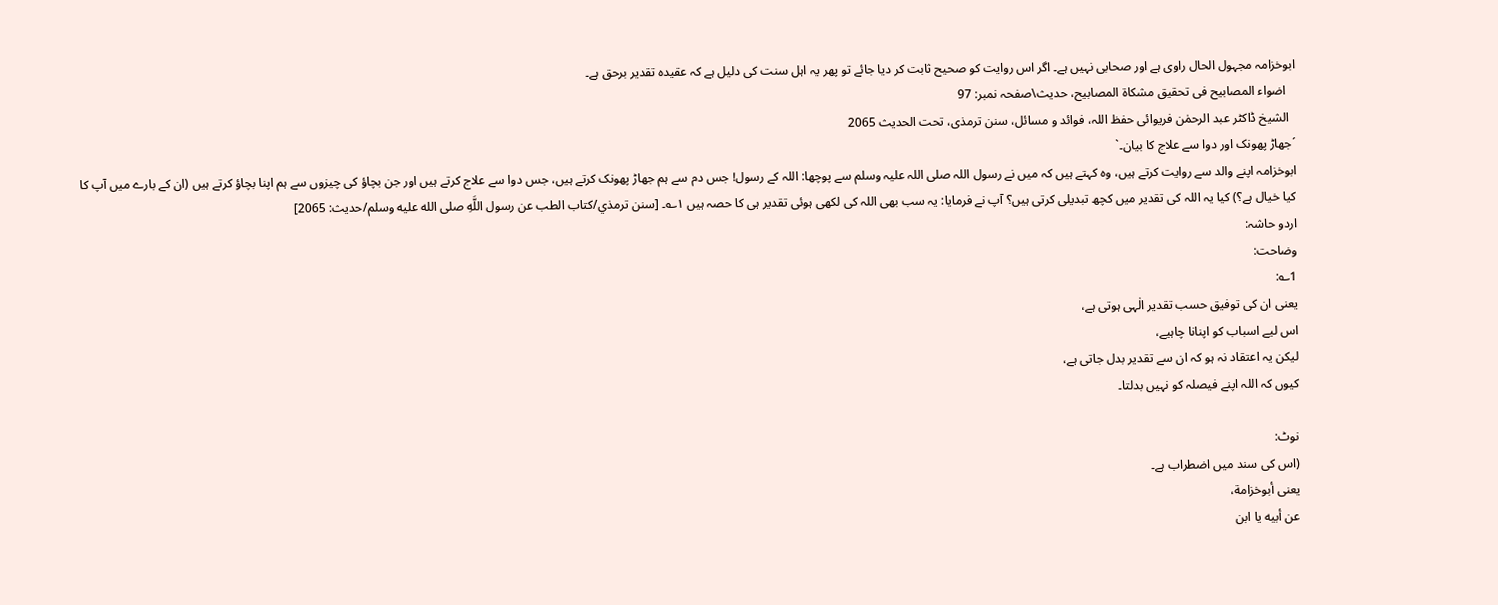ابوخزامہ مجہول الحال راوی ہے اور صحابی نہیں ہے۔ اگر اس روایت کو صحیح ثابت کر دیا جائے تو پھر یہ اہل سنت کی دلیل ہے کہ عقیدہ تقدیر برحق ہے۔
   اضواء المصابیح فی تحقیق مشکاۃ المصابیح، حدیث\صفحہ نمبر: 97
  الشیخ ڈاکٹر عبد الرحمٰن فریوائی حفظ اللہ، فوائد و مسائل، سنن ترمذی، تحت الحديث 2065
´جھاڑ پھونک اور دوا سے علاج کا بیان۔`
ابوخزامہ اپنے والد سے روایت کرتے ہیں، وہ کہتے ہیں کہ میں نے رسول اللہ صلی اللہ علیہ وسلم سے پوچھا: اللہ کے رسول! جس دم سے ہم جھاڑ پھونک کرتے ہیں، جس دوا سے علاج کرتے ہیں اور جن بچاؤ کی چیزوں سے ہم اپنا بچاؤ کرتے ہیں (ان کے بارے میں آپ کا کیا خیال ہے؟) کیا یہ اللہ کی تقدیر میں کچھ تبدیلی کرتی ہیں؟ آپ نے فرمایا: یہ سب بھی اللہ کی لکھی ہوئی تقدیر ہی کا حصہ ہیں ۱؎۔ [سنن ترمذي/كتاب الطب عن رسول اللَّهِ صلى الله عليه وسلم/حدیث: 2065]
اردو حاشہ:
وضاحت:
1؎:
یعنی ان کی توفیق حسب تقدیر الٰہی ہوتی ہے،
اس لیے اسباب کو اپنانا چاہیے،
لیکن یہ اعتقاد نہ ہو کہ ان سے تقدیر بدل جاتی ہے،
کیوں کہ اللہ اپنے فیصلہ کو نہیں بدلتا۔

نوٹ:
(اس کی سند میں اضطراب ہے۔
یعنی أبوخزامة،
عن أبيه یا ابن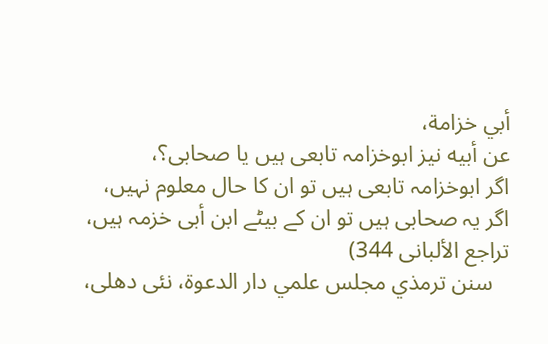أبي خزامة،
عن أبيه نیز ابوخزامہ تابعی ہیں یا صحابی؟،
اگر ابوخزامہ تابعی ہیں تو ان کا حال معلوم نہیں،
اگر یہ صحابی ہیں تو ان کے بیٹے ابن أبی خزمہ ہیں،
تراجع الألبانی 344)
   سنن ترمذي مجلس علمي دار الدعوة، نئى دهلى،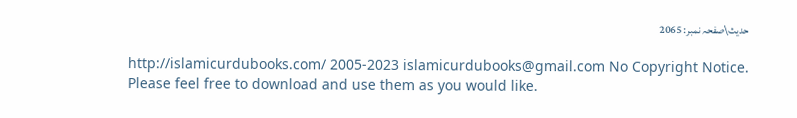حدیث\صفحہ نمبر: 2065

http://islamicurdubooks.com/ 2005-2023 islamicurdubooks@gmail.com No Copyright Notice.
Please feel free to download and use them as you would like.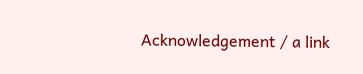Acknowledgement / a link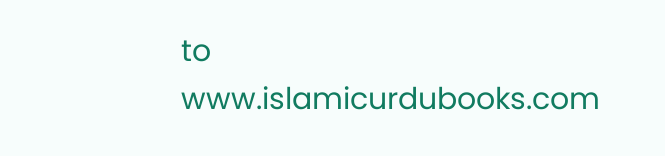to www.islamicurdubooks.com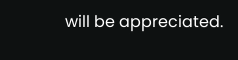will be appreciated.